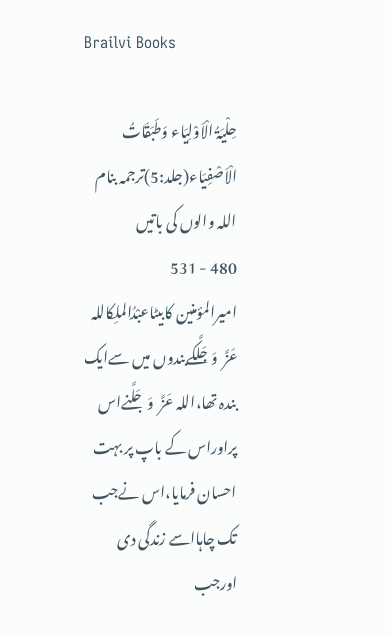Brailvi Books

حِلْیَۃُ الْاَوْلِیَاء وَطَبَقَاتُ الْاَصْفِیَاء(جلد:5)ترجمہ بنام اللہ والوں کی باتیں
480 - 531
امیرالمؤمنین کابیٹاعبْدُالملِکاللہ عَزَّ  وَجَلَّکےبندوں میں سےایک بندہ تھا،اللہ عَزَّ  وَجَلَّنےاس پراوراس کے باپ پر بہت احسان فرمایا،اس نےجب تک چاہااسے زندگی دی اورجب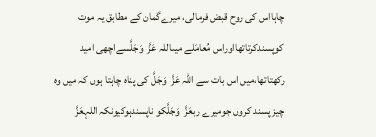چاہااس کی روح قبض فرمالی، میرےگمان کے مطابق یہ موت کوپسندکرتاتھااوراس مُعامَلے میںاللہ عَزَّ  وَجَلَّسےاچھی امید رکھتاتھا،میں اس بات سے اللہ عَزَّ  وَجَلَّ کی پناہ چاہتا ہوں کہ میں وہ چیز پسند کروں جومیرے ربعَزَّ  وَجَلَّکو ناپسندہوکیونکہ اللہعَزَّ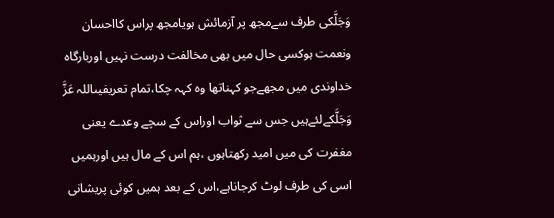وَجَلَّکی طرف سےمجھ پر آزمائش ہویامجھ پراس کااحسان ونعمت ہوکسی حال میں بھی مخالفت درست نہیں اوربارگاہ خداوندی میں مجھےجو کہناتھا وہ کہہ چکا،تمام تعریفیںاللہ عَزَّ  وَجَلَّکےلئےہیں جس سے ثواب اوراس کے سچے وعدے یعنی مغفرت کی میں امید رکھتاہوں ،ہم اس کے مال ہیں اورہمیں اسی کی طرف لوٹ کرجاناہے،اس کے بعد ہمیں کوئی پریشانی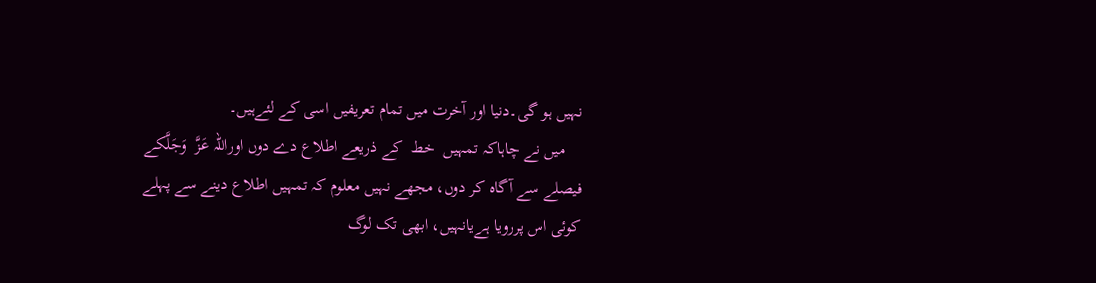نہیں ہو گی۔دنیا اور آخرت میں تمام تعریفیں اسی کے لئےہیں۔
    میں نے چاہاکہ تمہیں  خط  کے ذریعے اطلاع دے دوں اوراللہ عَزَّ  وَجَلَّکے فیصلے سے آگاہ کر دوں، مجھے نہیں معلوم کہ تمہیں اطلاع دینے سے پہلے کوئی اس پررویا ہےیانہیں، ابھی تک لوگ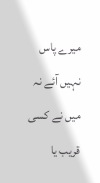میرے پاس نہیں آئے نہ میں نے کسی قریب یا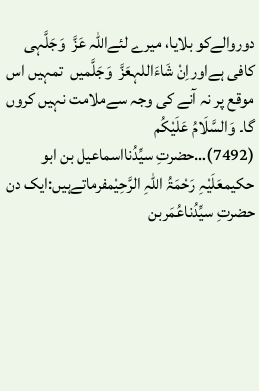دوروالےکو بلایا، میرے لئےاللہ عَزَّ  وَجَلَّہی کافی ہےاوراِنْ شَاءَاللہعَزَّ  وَجَلَّمیں  تمہیں اس موقع پر نہ آنے کی وجہ سےملامت نہیں کروں گا۔ وَالسَّلَامُ عَلَیْکُم
(7492)…حضرتِ سیِّدُنااسماعیل بن ابو حکیمعَلَیْہِ رَحْمَۃُ اللہِ الرَّحِیْمفرماتےہیں:ایک دن حضرتِ سیِّدُناعُمَربن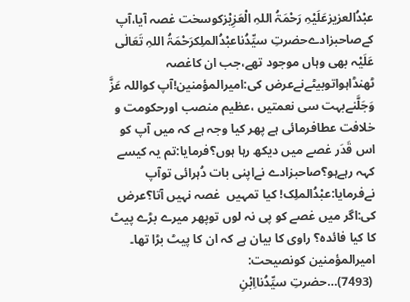عبْدُالعزیزعَلَیْہِ رَحْمَۃُ اللہِ الْعَزِیْزکوسخت غصہ آیا،آپ کےصاحبزادےحضرتِ سیِّدُناعبْدُالملِکرَحْمَۃُ اللہِ تَعَالٰی عَلَیْہ بھی وہاں موجود تھے،جب ان کاغصہ ٹھنڈاہواتوبیٹےنےعرض کی:امیرالمؤمنین!آپ کواللہ عَزَّ  وَجَلَّنےبہت سی نعمتیں ،عظیم منصب اورحکومت و خلافت عطافرمائی ہے پھر کیا وجہ ہے کہ میں آپ کو اس قَدَر غصے میں دیکھ رہا ہوں؟فرمایا:تم یہ کیسے کہہ رہےہو؟صاحبزادے نےاپنی بات دُہرائی توآپ نےفرمایا:عبْدُالملِک! کیا تمہیں  غصہ نہیں آتا؟عرض کی:اگر میں غصے کو پی نہ لوں توپھر میرے بڑے پیٹ کا کیا فائدہ؟ راوی کا بیان ہے کہ ان کا پیٹ بڑا تھا۔
امیرالمؤمنین کونصیحت:
 (7493)…حضرتِ سیِّدُنااِبْنِ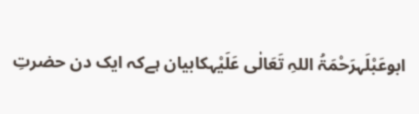ابوعَبْلَہرَحْمَۃُ اللہِ تَعَالٰی عَلَیْہکابیان ہےکہ ایک دن حضرتِ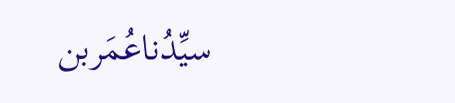سیِّدُناعُمَربن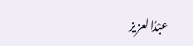عبْدُالعزیز